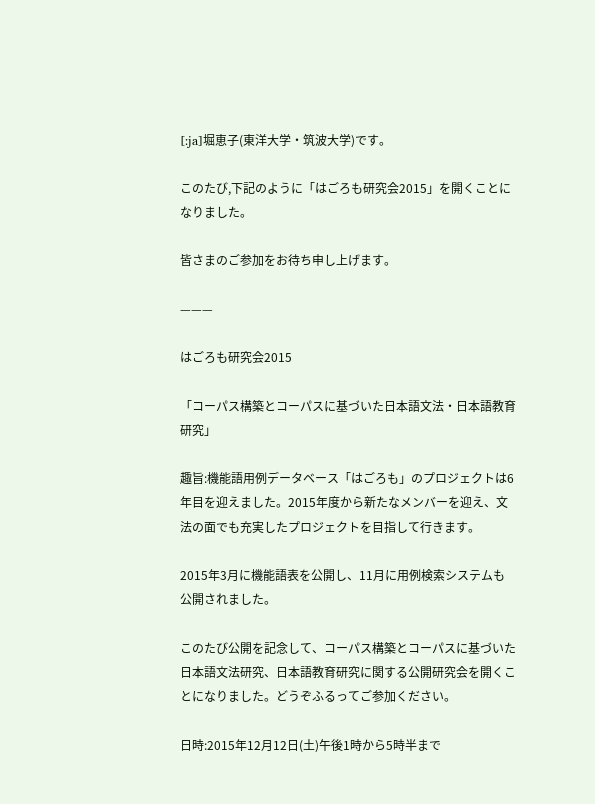[:ja]堀恵子(東洋大学・筑波大学)です。

このたび,下記のように「はごろも研究会2015」を開くことになりました。

皆さまのご参加をお待ち申し上げます。

———

はごろも研究会2015

「コーパス構築とコーパスに基づいた日本語文法・日本語教育研究」

趣旨:機能語用例データベース「はごろも」のプロジェクトは6年目を迎えました。2015年度から新たなメンバーを迎え、文法の面でも充実したプロジェクトを目指して行きます。

2015年3月に機能語表を公開し、11月に用例検索システムも公開されました。

このたび公開を記念して、コーパス構築とコーパスに基づいた日本語文法研究、日本語教育研究に関する公開研究会を開くことになりました。どうぞふるってご参加ください。

日時:2015年12月12日(土)午後1時から5時半まで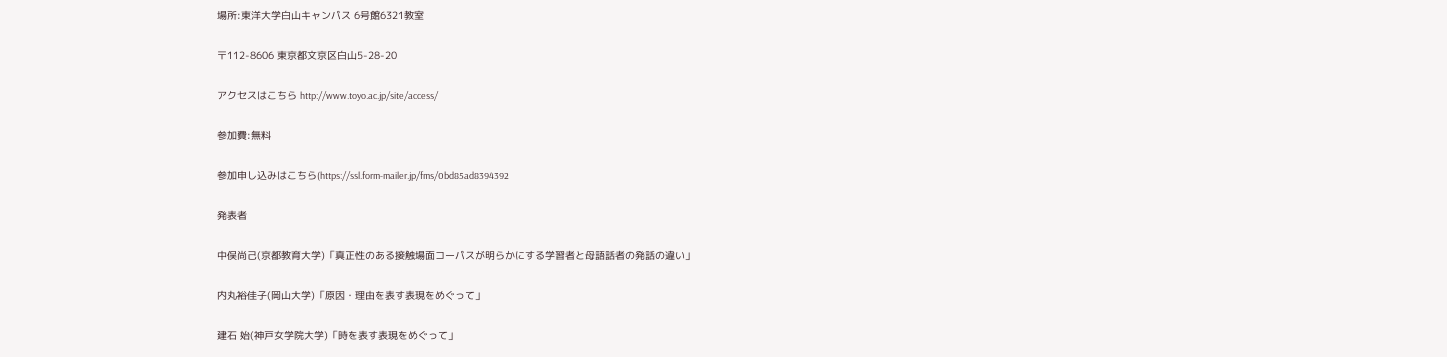場所:東洋大学白山キャンパス 6号館6321教室

〒112-8606 東京都文京区白山5-28-20

アクセスはこちら http://www.toyo.ac.jp/site/access/

参加費:無料

参加申し込みはこちら(https://ssl.form-mailer.jp/fms/0bd85ad8394392

発表者

中俣尚己(京都教育大学)「真正性のある接触場面コーパスが明らかにする学習者と母語話者の発話の違い」

内丸裕佳子(岡山大学)「原因・理由を表す表現をめぐって」

建石 始(神戸女学院大学)「時を表す表現をめぐって」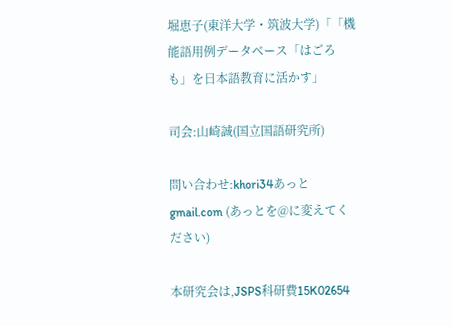堀恵子(東洋大学・筑波大学)「「機能語用例データベース「はごろも」を日本語教育に活かす」

司会:山崎誠(国立国語研究所)

問い合わせ:khori34あっとgmail.com (あっとを@に変えてください)

本研究会は,JSPS科研費15K02654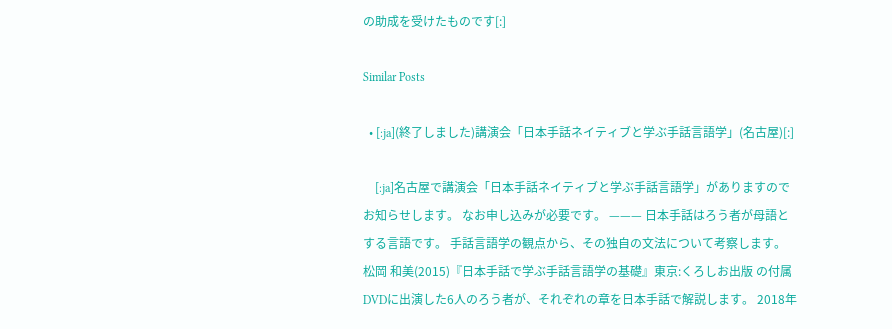の助成を受けたものです[:]

Similar Posts

  • [:ja](終了しました)講演会「日本手話ネイティブと学ぶ手話言語学」(名古屋)[:]

    [:ja]名古屋で講演会「日本手話ネイティブと学ぶ手話言語学」がありますのでお知らせします。 なお申し込みが必要です。 ——— 日本手話はろう者が母語とする言語です。 手話言語学の観点から、その独自の文法について考察します。 松岡 和美(2015)『日本手話で学ぶ手話言語学の基礎』東京:くろしお出版 の付属DVDに出演した6人のろう者が、それぞれの章を日本手話で解説します。 2018年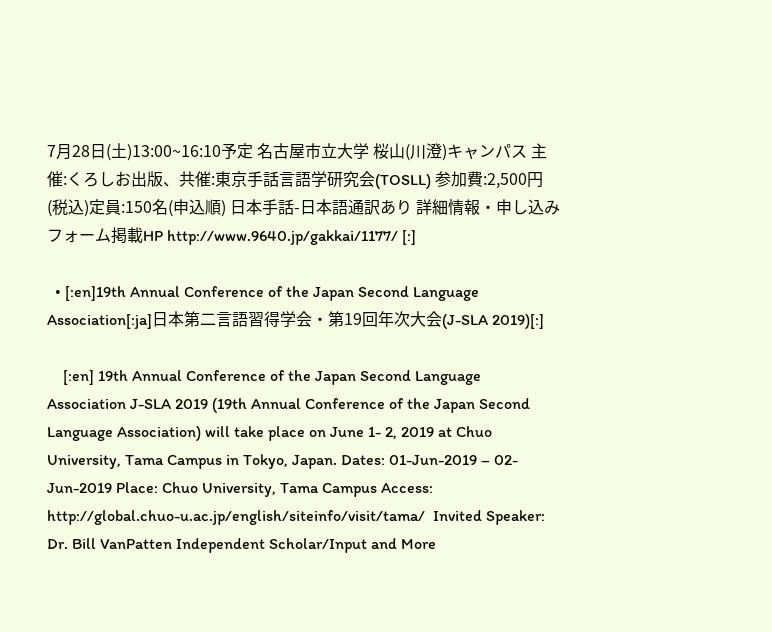7月28日(土)13:00~16:10予定 名古屋市立大学 桜山(川澄)キャンパス 主催:くろしお出版、共催:東京手話言語学研究会(TOSLL) 参加費:2,500円(税込)定員:150名(申込順) 日本手話-日本語通訳あり 詳細情報・申し込みフォーム掲載HP http://www.9640.jp/gakkai/1177/ [:]

  • [:en]19th Annual Conference of the Japan Second Language Association[:ja]日本第二言語習得学会・第19回年次大会(J-SLA 2019)[:]

    [:en] 19th Annual Conference of the Japan Second Language Association J-SLA 2019 (19th Annual Conference of the Japan Second Language Association) will take place on June 1- 2, 2019 at Chuo University, Tama Campus in Tokyo, Japan. Dates: 01-Jun-2019 – 02-Jun-2019 Place: Chuo University, Tama Campus Access: http://global.chuo-u.ac.jp/english/siteinfo/visit/tama/  Invited Speaker:  Dr. Bill VanPatten Independent Scholar/Input and More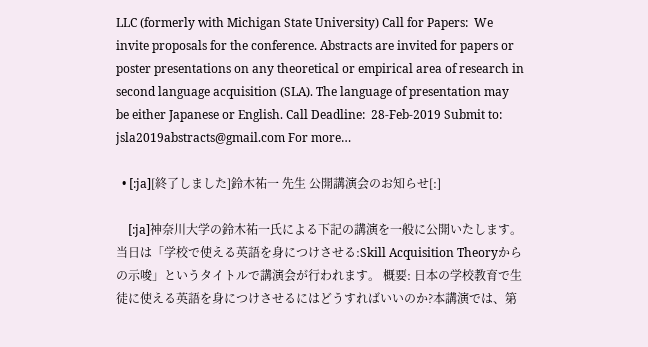LLC (formerly with Michigan State University) Call for Papers:  We invite proposals for the conference. Abstracts are invited for papers or poster presentations on any theoretical or empirical area of research in second language acquisition (SLA). The language of presentation may be either Japanese or English. Call Deadline:  28-Feb-2019 Submit to: jsla2019abstracts@gmail.com For more…

  • [:ja][終了しました]鈴木祐一 先生 公開講演会のお知らせ[:]

    [:ja]神奈川大学の鈴木祐一氏による下記の講演を一般に公開いたします。当日は「学校で使える英語を身につけさせる:Skill Acquisition Theoryからの示唆」というタイトルで講演会が行われます。 概要: 日本の学校教育で生徒に使える英語を身につけさせるにはどうすればいいのか?本講演では、第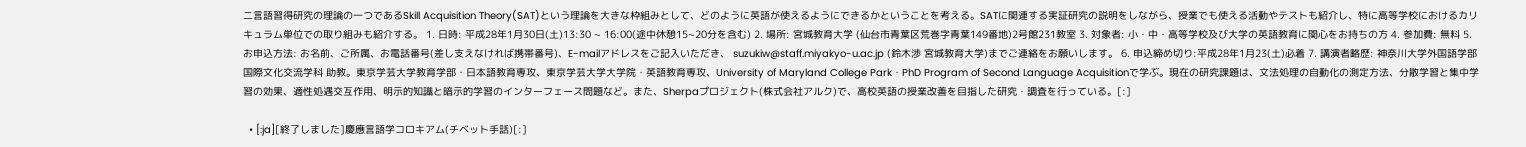二言語習得研究の理論の一つであるSkill Acquisition Theory(SAT)という理論を大きな枠組みとして、どのように英語が使えるようにできるかということを考える。SATに関連する実証研究の説明をしながら、授業でも使える活動やテストも紹介し、特に高等学校におけるカリキュラム単位での取り組みも紹介する。 1. 日時: 平成28年1月30日(土)13:30 ~ 16:00(途中休憩15~20分を含む) 2. 場所: 宮城教育大学 (仙台市青葉区荒巻字青葉149番地)2号館231教室 3. 対象者: 小・中・高等学校及び大学の英語教育に関心をお持ちの方 4. 参加費: 無料 5. お申込方法: お名前、ご所属、お電話番号(差し支えなければ携帯番号)、E-mailアドレスをご記入いただき、 suzukiw@staff.miyakyo-u.ac.jp (鈴木渉 宮城教育大学)までご連絡をお願いします。 6. 申込締め切り:平成28年1月23(土)必着 7. 講演者略歴: 神奈川大学外国語学部 国際文化交流学科 助教。東京学芸大学教育学部・日本語教育専攻、東京学芸大学大学院・英語教育専攻、University of Maryland College Park・PhD Program of Second Language Acquisitionで学ぶ。現在の研究課題は、文法処理の自動化の測定方法、分散学習と集中学習の効果、適性処遇交互作用、明示的知識と暗示的学習のインターフェース問題など。また、Sherpaプロジェクト(株式会社アルク)で、高校英語の授業改善を目指した研究・調査を行っている。[:]

  • [:ja][終了しました]慶應言語学コロキアム(チベット手話)[:]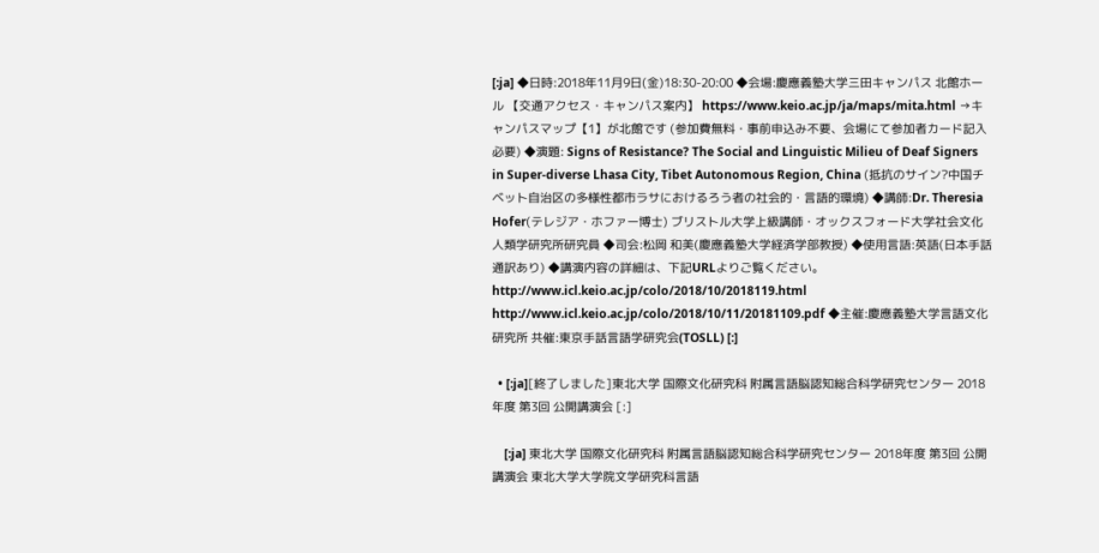[:ja] ◆日時:2018年11月9日(金)18:30-20:00 ◆会場:慶應義塾大学三田キャンパス 北館ホール 【交通アクセス・キャンパス案内】 https://www.keio.ac.jp/ja/maps/mita.html →キャンパスマップ【1】が北館です (参加費無料・事前申込み不要、会場にて参加者カード記入必要) ◆演題: Signs of Resistance? The Social and Linguistic Milieu of Deaf Signers in Super-diverse Lhasa City, Tibet Autonomous Region, China (抵抗のサイン?中国チベット自治区の多様性都市ラサにおけるろう者の社会的・言語的環境) ◆講師:Dr. Theresia Hofer(テレジア・ホファー博士) ブリストル大学上級講師・オックスフォード大学社会文化人類学研究所研究員 ◆司会:松岡 和美(慶應義塾大学経済学部教授) ◆使用言語:英語(日本手話通訳あり) ◆講演内容の詳細は、下記URLよりご覧ください。 http://www.icl.keio.ac.jp/colo/2018/10/2018119.html http://www.icl.keio.ac.jp/colo/2018/10/11/20181109.pdf ◆主催:慶應義塾大学言語文化研究所 共催:東京手話言語学研究会(TOSLL) [:]

  • [:ja][終了しました]東北大学 国際文化研究科 附属言語脳認知総合科学研究センター 2018年度 第3回 公開講演会 [:]

    [:ja] 東北大学 国際文化研究科 附属言語脳認知総合科学研究センター 2018年度 第3回 公開講演会 東北大学大学院文学研究科言語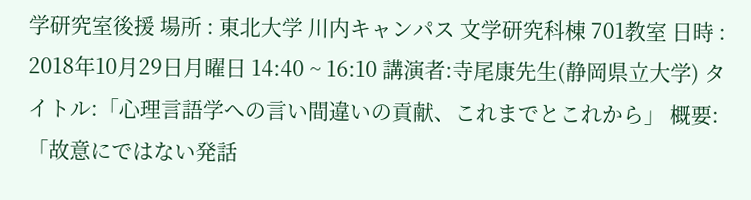学研究室後援 場所 : 東北大学 川内キャンパス 文学研究科棟 701教室 日時 : 2018年10月29日月曜日 14:40 ~ 16:10 講演者:寺尾康先生(静岡県立大学) タイトル:「心理言語学への言い間違いの貢献、これまでとこれから」 概要: 「故意にではない発話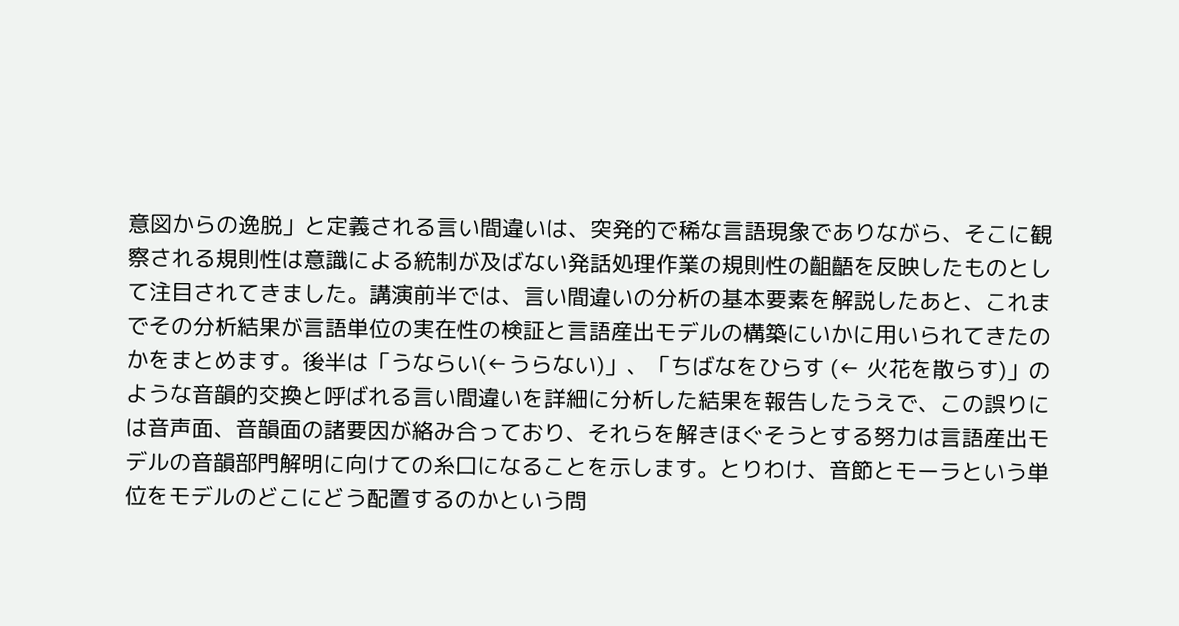意図からの逸脱」と定義される言い間違いは、突発的で稀な言語現象でありながら、そこに観察される規則性は意識による統制が及ばない発話処理作業の規則性の齟齬を反映したものとして注目されてきました。講演前半では、言い間違いの分析の基本要素を解説したあと、これまでその分析結果が言語単位の実在性の検証と言語産出モデルの構築にいかに用いられてきたのかをまとめます。後半は「うならい(←うらない)」、「ちばなをひらす (← 火花を散らす)」のような音韻的交換と呼ばれる言い間違いを詳細に分析した結果を報告したうえで、この誤りには音声面、音韻面の諸要因が絡み合っており、それらを解きほぐそうとする努力は言語産出モデルの音韻部門解明に向けての糸口になることを示します。とりわけ、音節とモーラという単位をモデルのどこにどう配置するのかという問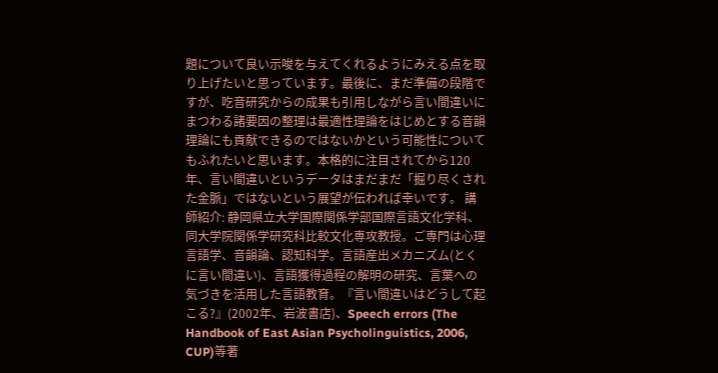題について良い示唆を与えてくれるようにみえる点を取り上げたいと思っています。最後に、まだ準備の段階ですが、吃音研究からの成果も引用しながら言い間違いにまつわる諸要因の整理は最適性理論をはじめとする音韻理論にも貢献できるのではないかという可能性についてもふれたいと思います。本格的に注目されてから120年、言い間違いというデータはまだまだ「掘り尽くされた金脈」ではないという展望が伝われば幸いです。 講師紹介: 静岡県立大学国際関係学部国際言語文化学科、同大学院関係学研究科比較文化専攻教授。ご専門は心理言語学、音韻論、認知科学。言語産出メカニズム(とくに言い間違い)、言語獲得過程の解明の研究、言葉への気づきを活用した言語教育。『言い間違いはどうして起こる?』(2002年、岩波書店)、Speech errors (The Handbook of East Asian Psycholinguistics, 2006, CUP)等著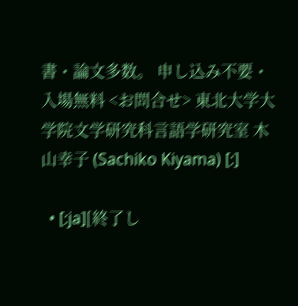書・論文多数。 申し込み不要・入場無料 <お問合せ> 東北大学大学院文学研究科言語学研究室 木山幸子 (Sachiko Kiyama) [:]

  • [:ja][終了し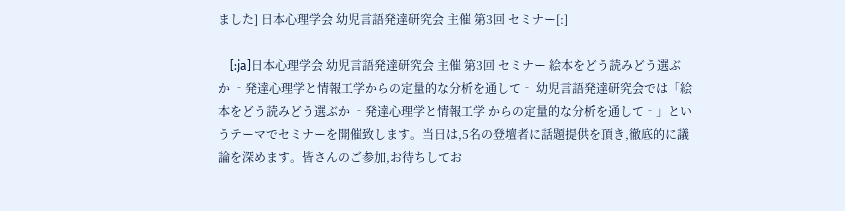ました] 日本心理学会 幼児言語発達研究会 主催 第3回 セミナー[:]

    [:ja]日本心理学会 幼児言語発達研究会 主催 第3回 セミナー 絵本をどう読みどう選ぶか ‐発達心理学と情報工学からの定量的な分析を通して‐ 幼児言語発達研究会では「絵本をどう読みどう選ぶか ‐発達心理学と情報工学 からの定量的な分析を通して‐」というテーマでセミナーを開催致します。当日は,5名の登壇者に話題提供を頂き,徹底的に議論を深めます。皆さんのご参加,お待ちしてお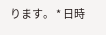ります。 * 日時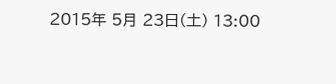2015年 5月 23日(土) 13:00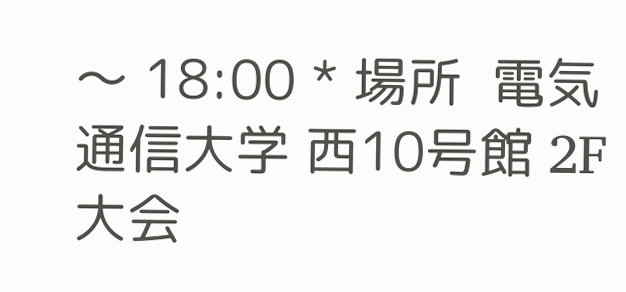〜 18:00 * 場所  電気通信大学 西10号館 2F 大会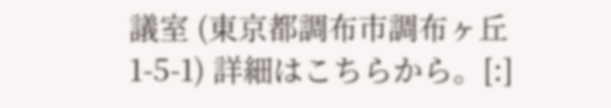議室 (東京都調布市調布ヶ丘1-5-1) 詳細はこちらから。[:]